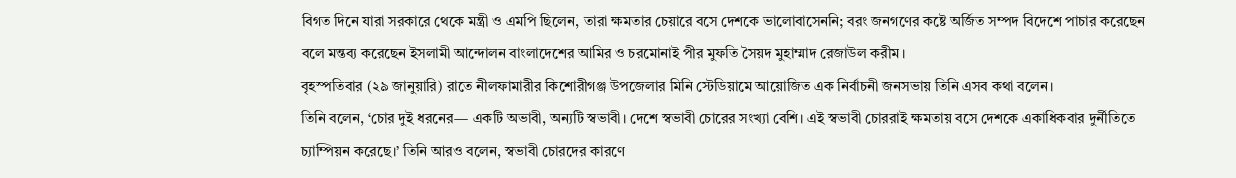বিগত দিনে যারা সরকারে থেকে মন্ত্রী ও এমপি ছিলেন, তারা ক্ষমতার চেয়ারে বসে দেশকে ভালোবাসেননি; বরং জনগণের কষ্টে অর্জিত সম্পদ বিদেশে পাচার করেছেন বলে মন্তব্য করেছেন ইসলামী আন্দোলন বাংলাদেশের আমির ও চরমোনাই পীর মুফতি সৈয়দ মুহাম্মাদ রেজাউল করীম।
বৃহস্পতিবার (২৯ জানুয়ারি) রাতে নীলফামারীর কিশোরীগঞ্জ উপজেলার মিনি স্টেডিয়ামে আয়োজিত এক নির্বাচনী জনসভায় তিনি এসব কথা বলেন।
তিনি বলেন, ‘চোর দুই ধরনের— একটি অভাবী, অন্যটি স্বভাবী। দেশে স্বভাবী চোরের সংখ্যা বেশি। এই স্বভাবী চোররাই ক্ষমতায় বসে দেশকে একাধিকবার দুর্নীতিতে চ্যাম্পিয়ন করেছে।’ তিনি আরও বলেন, স্বভাবী চোরদের কারণে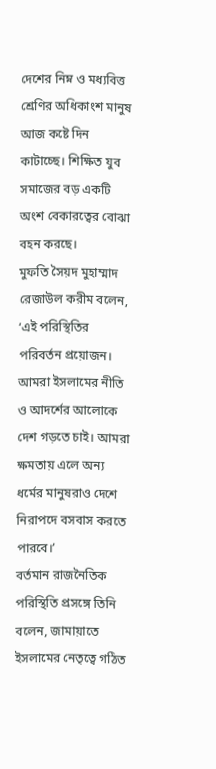দেশের নিম্ন ও মধ্যবিত্ত শ্রেণির অধিকাংশ মানুষ আজ কষ্টে দিন কাটাচ্ছে। শিক্ষিত যুব সমাজের বড় একটি অংশ বেকারত্বের বোঝা বহন করছে।
মুফতি সৈয়দ মুহাম্মাদ রেজাউল করীম বলেন, ‘এই পরিস্থিতির পরিবর্তন প্রয়োজন। আমরা ইসলামের নীতি ও আদর্শের আলোকে দেশ গড়তে চাই। আমরা ক্ষমতায় এলে অন্য ধর্মের মানুষরাও দেশে নিরাপদে বসবাস করতে পারবে।’
বর্তমান রাজনৈতিক পরিস্থিতি প্রসঙ্গে তিনি বলেন, জামায়াতে ইসলামের নেতৃত্বে গঠিত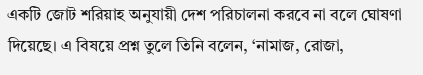একটি জোট শরিয়াহ অনুযায়ী দেশ পরিচালনা করবে না বলে ঘোষণা দিয়েছে। এ বিষয়ে প্রশ্ন তুলে তিনি বলেন, ‘নামাজ, রোজা,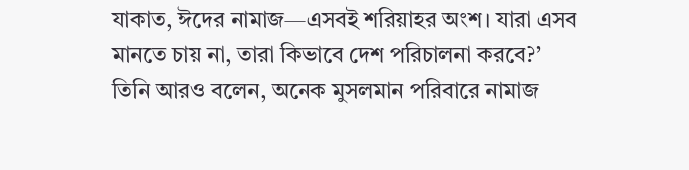যাকাত, ঈদের নামাজ—এসবই শরিয়াহর অংশ। যারা এসব মানতে চায় না, তারা কিভাবে দেশ পরিচালনা করবে?’
তিনি আরও বলেন, অনেক মুসলমান পরিবারে নামাজ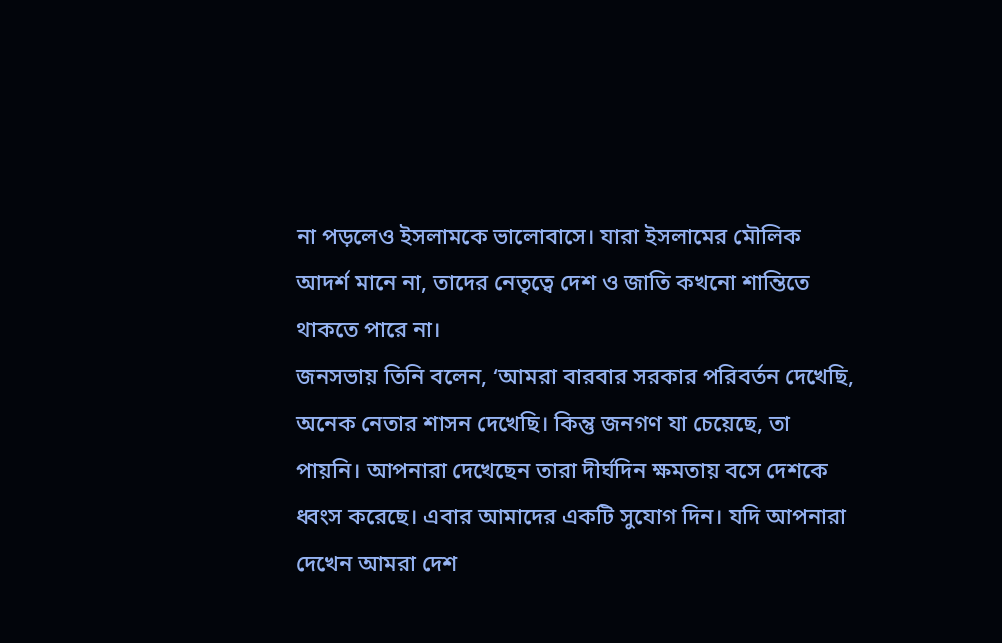না পড়লেও ইসলামকে ভালোবাসে। যারা ইসলামের মৌলিক আদর্শ মানে না, তাদের নেতৃত্বে দেশ ও জাতি কখনো শান্তিতে থাকতে পারে না।
জনসভায় তিনি বলেন, ‘আমরা বারবার সরকার পরিবর্তন দেখেছি, অনেক নেতার শাসন দেখেছি। কিন্তু জনগণ যা চেয়েছে, তা পায়নি। আপনারা দেখেছেন তারা দীর্ঘদিন ক্ষমতায় বসে দেশকে ধ্বংস করেছে। এবার আমাদের একটি সুযোগ দিন। যদি আপনারা দেখেন আমরা দেশ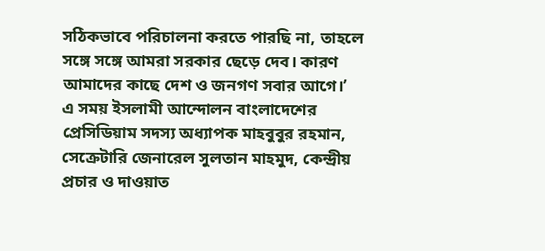সঠিকভাবে পরিচালনা করতে পারছি না, তাহলে সঙ্গে সঙ্গে আমরা সরকার ছেড়ে দেব। কারণ আমাদের কাছে দেশ ও জনগণ সবার আগে।’
এ সময় ইসলামী আন্দোলন বাংলাদেশের প্রেসিডিয়াম সদস্য অধ্যাপক মাহবুবুর রহমান, সেক্রেটারি জেনারেল সুলতান মাহমুদ, কেন্দ্রীয় প্রচার ও দাওয়াত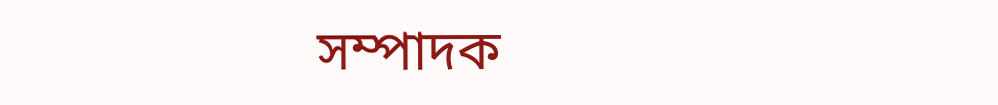সম্পাদক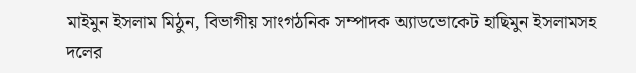মাইমুন ইসলাম মিঠুন, বিভাগীয় সাংগঠনিক সম্পাদক অ্যাডভোকেট হাছিমুন ইসলামসহ দলের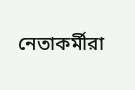নেতাকর্মীরা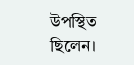উপস্থিত ছিলেন।